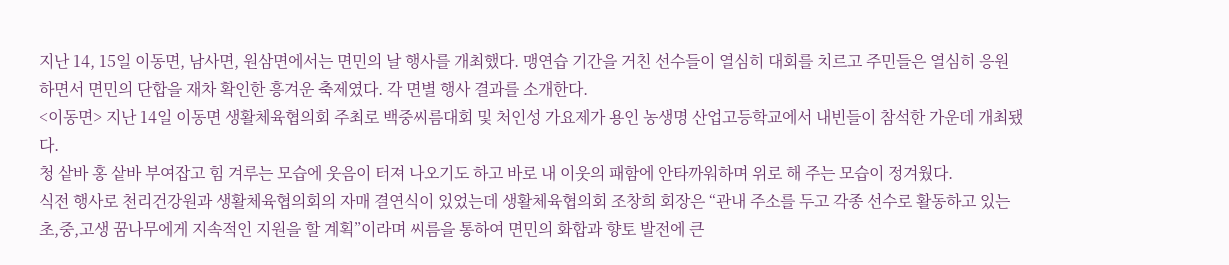지난 14, 15일 이동면, 남사면, 원삼면에서는 면민의 날 행사를 개최했다. 맹연습 기간을 거친 선수들이 열심히 대회를 치르고 주민들은 열심히 응원하면서 면민의 단합을 재차 확인한 흥겨운 축제였다. 각 면별 행사 결과를 소개한다.
<이동면> 지난 14일 이동면 생활체육협의회 주최로 백중씨름대회 및 처인성 가요제가 용인 농생명 산업고등학교에서 내빈들이 참석한 가운데 개최됐다.
청 샅바 홍 샅바 부여잡고 힘 겨루는 모습에 웃음이 터져 나오기도 하고 바로 내 이웃의 패함에 안타까워하며 위로 해 주는 모습이 정겨웠다.
식전 행사로 천리건강원과 생활체육협의회의 자매 결연식이 있었는데 생활체육협의회 조창희 회장은 “관내 주소를 두고 각종 선수로 활동하고 있는 초,중,고생 꿈나무에게 지속적인 지원을 할 계획”이라며 씨름을 통하여 면민의 화합과 향토 발전에 큰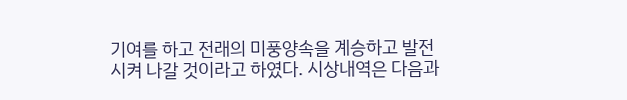기여를 하고 전래의 미풍양속을 계승하고 발전 시켜 나갈 것이라고 하였다. 시상내역은 다음과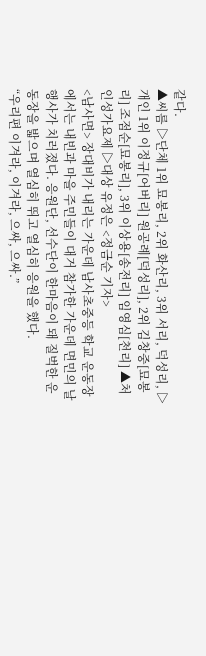같다.
▲씨름 ▷단체 1위 묘봉리, 2위 화산리, 3위 서리, 덕성리, ▷개인 1위 이정규[어버리] 원공례[덕성리], 2위 김창중[묘봉리] 조점순[묘봉리], 3위 이상용[송전리] 임영심[천리] ▲처인성가요제 ▷대상 유정은 <정금순 기자>
<남사면> 장대비가 내리는 가운데 남사초중등 학교 운동장에서는 내빈과 마을 주민들이 대거 참가한 가운데 면민의 날 행사가 치러졌다. 응원단, 선수단이 한마음이 돼 질벅한 운동장을 밟으며 열심히 뛰고 열심히 응원을 했다.
“우리편 이겨라, 이겨라, 으싸, 으싸.”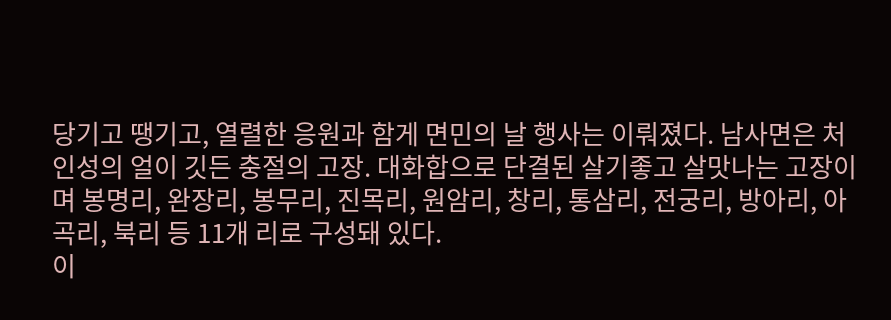당기고 땡기고, 열렬한 응원과 함게 면민의 날 행사는 이뤄졌다. 남사면은 처인성의 얼이 깃든 충절의 고장. 대화합으로 단결된 살기좋고 살맛나는 고장이며 봉명리, 완장리, 봉무리, 진목리, 원암리, 창리, 통삼리, 전궁리, 방아리, 아곡리, 북리 등 11개 리로 구성돼 있다.
이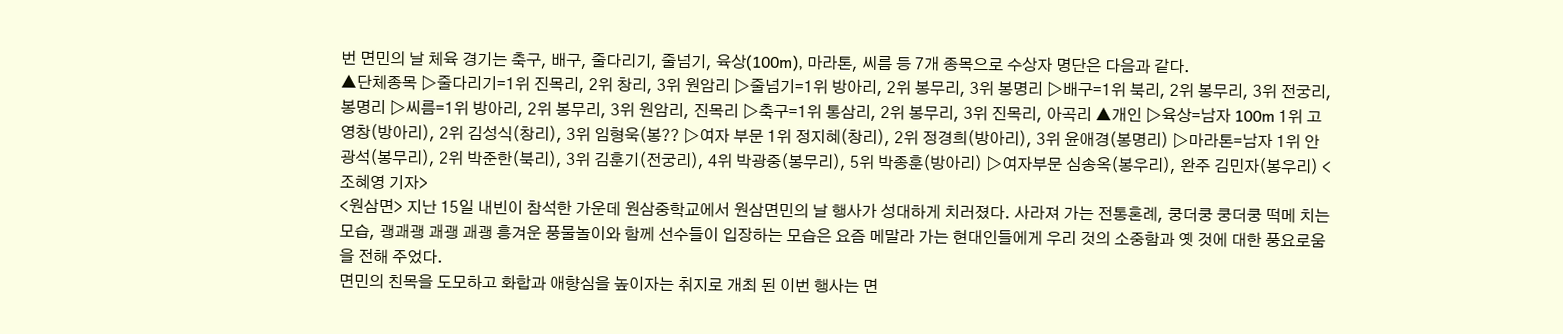번 면민의 날 체육 경기는 축구, 배구, 줄다리기, 줄넘기, 육상(100m), 마라톤, 씨름 등 7개 종목으로 수상자 명단은 다음과 같다.
▲단체종목 ▷줄다리기=1위 진목리, 2위 창리, 3위 원암리 ▷줄넘기=1위 방아리, 2위 봉무리, 3위 봉명리 ▷배구=1위 북리, 2위 봉무리, 3위 전궁리, 봉명리 ▷씨름=1위 방아리, 2위 봉무리, 3위 원암리, 진목리 ▷축구=1위 통삼리, 2위 봉무리, 3위 진목리, 아곡리 ▲개인 ▷육상=남자 100m 1위 고영창(방아리), 2위 김성식(창리), 3위 임형욱(봉?? ▷여자 부문 1위 정지혜(창리), 2위 정경희(방아리), 3위 윤애경(봉명리) ▷마라톤=남자 1위 안광석(봉무리), 2위 박준한(북리), 3위 김훈기(전궁리), 4위 박광중(봉무리), 5위 박종훈(방아리) ▷여자부문 심송옥(봉우리), 완주 김민자(봉우리) <조혜영 기자>
<원삼면> 지난 15일 내빈이 참석한 가운데 원삼중학교에서 원삼면민의 날 행사가 성대하게 치러졌다. 사라져 가는 전통혼례, 쿵더쿵 쿵더쿵 떡메 치는 모습, 괭괘괭 괘괭 괘괭 흥겨운 풍물놀이와 함께 선수들이 입장하는 모습은 요즘 메말라 가는 현대인들에게 우리 것의 소중함과 옛 것에 대한 풍요로움을 전해 주었다.
면민의 친목을 도모하고 화합과 애향심을 높이자는 취지로 개최 된 이번 행사는 면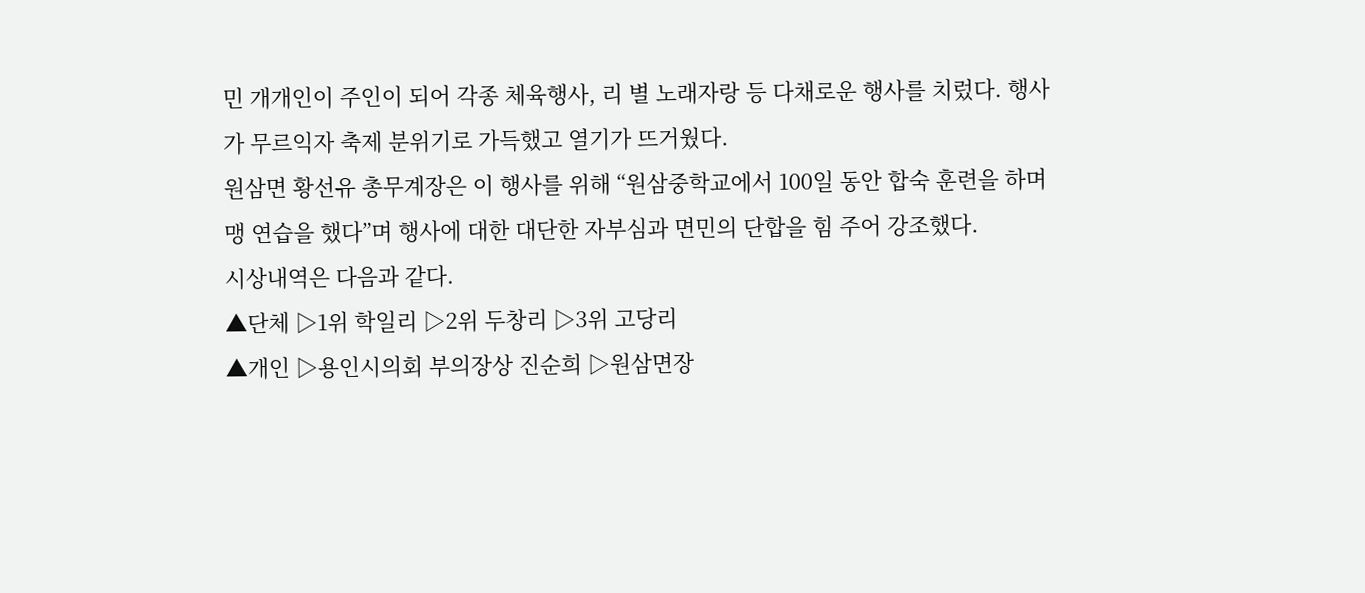민 개개인이 주인이 되어 각종 체육행사, 리 별 노래자랑 등 다채로운 행사를 치렀다. 행사가 무르익자 축제 분위기로 가득했고 열기가 뜨거웠다.
원삼면 황선유 총무계장은 이 행사를 위해 “원삼중학교에서 100일 동안 합숙 훈련을 하며 맹 연습을 했다”며 행사에 대한 대단한 자부심과 면민의 단합을 힘 주어 강조했다.
시상내역은 다음과 같다.
▲단체 ▷1위 학일리 ▷2위 두창리 ▷3위 고당리
▲개인 ▷용인시의회 부의장상 진순희 ▷원삼면장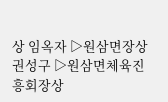상 임옥자 ▷원삼면장상 권성구 ▷원삼면체육진흥회장상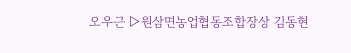오우근 ▷원삼면농업협동조합장상 김동현